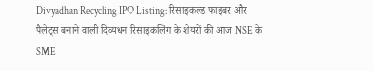Divyadhan Recycling IPO Listing: रिसाइकल्ड फाइबर और पैलेट्स बनाने वाली दिव्यधन रिसाइकलिंग के शेयरों की आज NSE के SME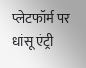प्लेटफॉर्म पर धांसू एंट्री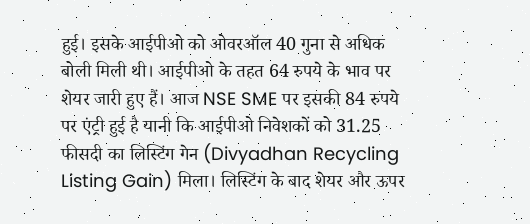हुई। इसके आईपीओ को ओवरऑल 40 गुना से अधिक बोली मिली थी। आईपीओ के तहत 64 रुपये के भाव पर शेयर जारी हुए हैं। आज NSE SME पर इसकी 84 रुपये पर एंट्री हुई है यानी कि आईपीओ निवेशकों को 31.25 फीसदी का लिस्टिंग गेन (Divyadhan Recycling Listing Gain) मिला। लिस्टिंग के बाद शेयर और ऊपर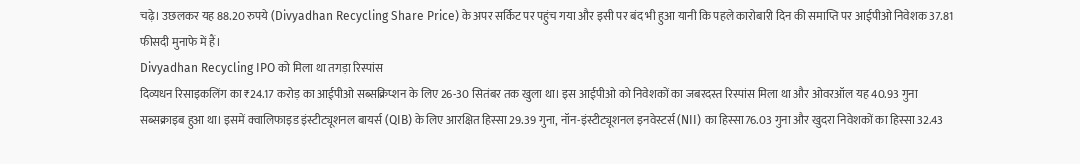चढ़े। उछलकर यह 88.20 रुपये (Divyadhan Recycling Share Price) के अपर सर्किट पर पहुंच गया और इसी पर बंद भी हुआ यानी कि पहले कारोबारी दिन की समाप्ति पर आईपीओ निवेशक 37.81 फीसदी मुनाफे में हैं।
Divyadhan Recycling IPO को मिला था तगड़ा रिस्पांस
दिव्यधन रिसाइकलिंग का ₹24.17 करोड़ का आईपीओ सब्सक्रिप्शन के लिए 26-30 सितंबर तक खुला था। इस आईपीओ को निवेशकों का जबरदस्त रिस्पांस मिला था और ओवरऑल यह 40.93 गुना सब्सक्राइब हुआ था। इसमें क्वालिफाइड इंस्टीट्यूशनल बायर्स (QIB) के लिए आरक्षित हिस्सा 29.39 गुना, नॉन-इंस्टीट्यूशनल इनवेस्टर्स (NII) का हिस्सा76.03 गुना और खुदरा निवेशकों का हिस्सा 32.43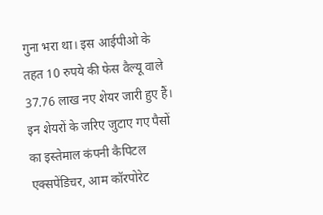गुना भरा था। इस आईपीओ के तहत 10 रुपये की फेस वैल्यू वाले 37.76 लाख नए शेयर जारी हुए हैं। इन शेयरों के जरिए जुटाए गए पैसों का इस्तेमाल कंपनी कैपिटल एक्सपेंडिचर, आम कॉरपोरेट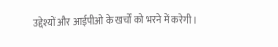उद्देश्यों और आईपीओ के खर्चों को भरने में करेगी।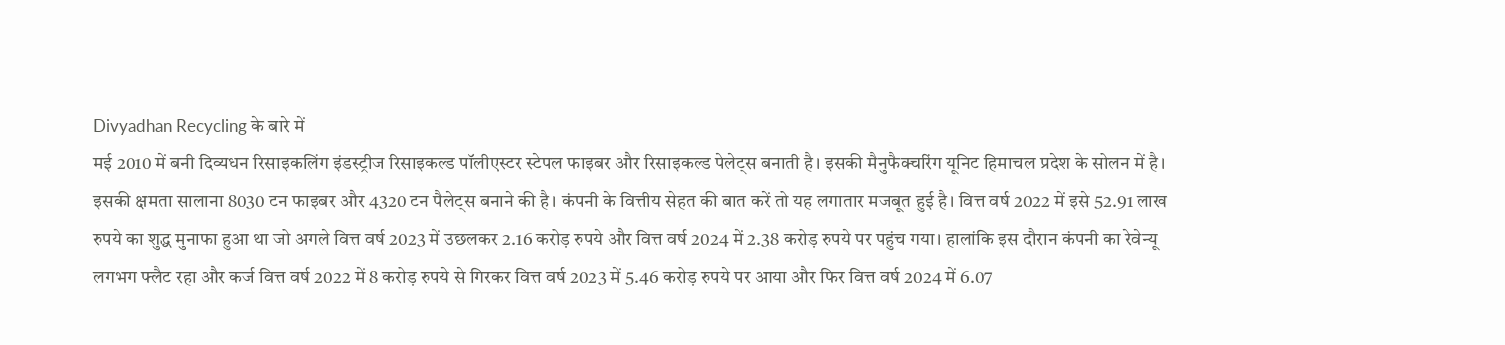Divyadhan Recycling के बारे में
मई 2010 में बनी दिव्यधन रिसाइकलिंग इंडस्ट्रीज रिसाइकल्ड पॉलीएस्टर स्टेपल फाइबर और रिसाइकल्ड पेलेट्स बनाती है। इसकी मैनुफैक्चरिंग यूनिट हिमाचल प्रदेश के सोलन में है। इसकी क्षमता सालाना 8030 टन फाइबर और 4320 टन पैलेट्स बनाने की है। कंपनी के वित्तीय सेहत की बात करें तो यह लगातार मजबूत हुई है। वित्त वर्ष 2022 में इसे 52.91 लाख रुपये का शुद्ध मुनाफा हुआ था जो अगले वित्त वर्ष 2023 में उछलकर 2.16 करोड़ रुपये और वित्त वर्ष 2024 में 2.38 करोड़ रुपये पर पहुंच गया। हालांकि इस दौरान कंपनी का रेवेन्यू लगभग फ्लैट रहा और कर्ज वित्त वर्ष 2022 में 8 करोड़ रुपये से गिरकर वित्त वर्ष 2023 में 5.46 करोड़ रुपये पर आया और फिर वित्त वर्ष 2024 में 6.07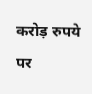करोड़ रुपये पर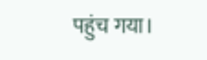पहुंच गया।